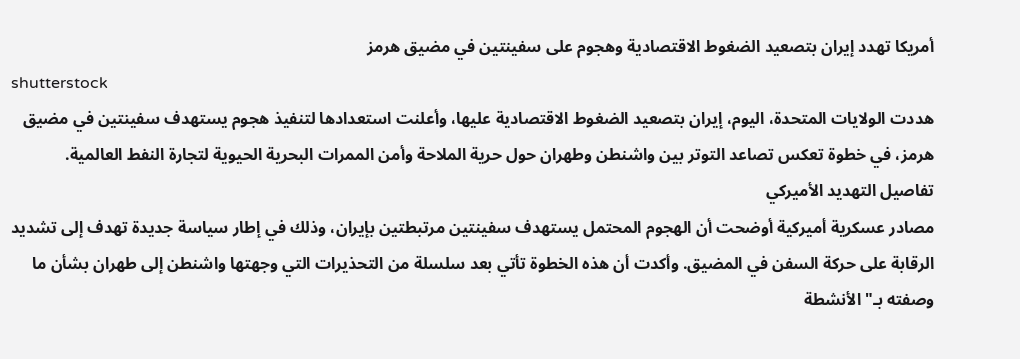أمريكا تهدد إيران بتصعيد الضغوط الاقتصادية وهجوم على سفينتين في مضيق هرمز
shutterstock
هددت الولايات المتحدة، اليوم، إيران بتصعيد الضغوط الاقتصادية عليها، وأعلنت استعدادها لتنفيذ هجوم يستهدف سفينتين في مضيق هرمز، في خطوة تعكس تصاعد التوتر بين واشنطن وطهران حول حرية الملاحة وأمن الممرات البحرية الحيوية لتجارة النفط العالمية.
تفاصيل التهديد الأميركي
مصادر عسكرية أميركية أوضحت أن الهجوم المحتمل يستهدف سفينتين مرتبطتين بإيران، وذلك في إطار سياسة جديدة تهدف إلى تشديد الرقابة على حركة السفن في المضيق. وأكدت أن هذه الخطوة تأتي بعد سلسلة من التحذيرات التي وجهتها واشنطن إلى طهران بشأن ما وصفته بـ"الأنشطة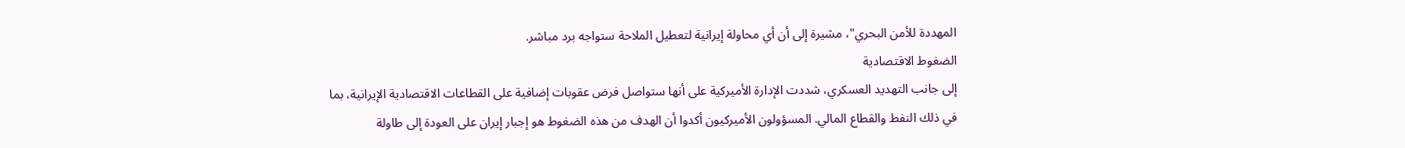المهددة للأمن البحري"، مشيرة إلى أن أي محاولة إيرانية لتعطيل الملاحة ستواجه برد مباشر.
الضغوط الاقتصادية
إلى جانب التهديد العسكري، شددت الإدارة الأميركية على أنها ستواصل فرض عقوبات إضافية على القطاعات الاقتصادية الإيرانية، بما في ذلك النفط والقطاع المالي. المسؤولون الأميركيون أكدوا أن الهدف من هذه الضغوط هو إجبار إيران على العودة إلى طاولة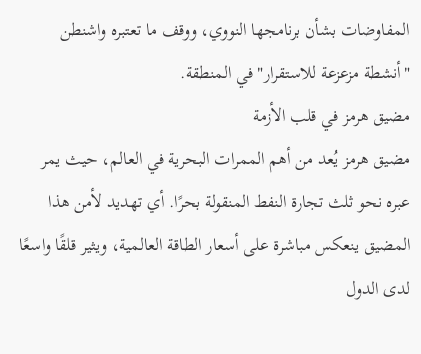المفاوضات بشأن برنامجها النووي، ووقف ما تعتبره واشنطن "أنشطة مزعزعة للاستقرار" في المنطقة.
مضيق هرمز في قلب الأزمة
مضيق هرمز يُعد من أهم الممرات البحرية في العالم، حيث يمر عبره نحو ثلث تجارة النفط المنقولة بحرًا. أي تهديد لأمن هذا المضيق ينعكس مباشرة على أسعار الطاقة العالمية، ويثير قلقًا واسعًا لدى الدول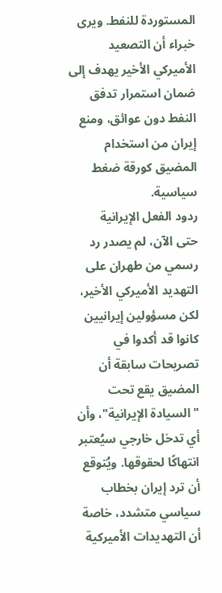المستوردة للنفط. ويرى خبراء أن التصعيد الأميركي الأخير يهدف إلى ضمان استمرار تدفق النفط دون عوائق، ومنع إيران من استخدام المضيق كورقة ضغط سياسية.
ردود الفعل الإيرانية
حتى الآن، لم يصدر رد رسمي من طهران على التهديد الأميركي الأخير، لكن مسؤولين إيرانيين كانوا قد أكدوا في تصريحات سابقة أن المضيق يقع تحت "السيادة الإيرانية"، وأن أي تدخل خارجي سيُعتبر انتهاكًا لحقوقها. ويُتوقع أن ترد إيران بخطاب سياسي متشدد، خاصة أن التهديدات الأميركية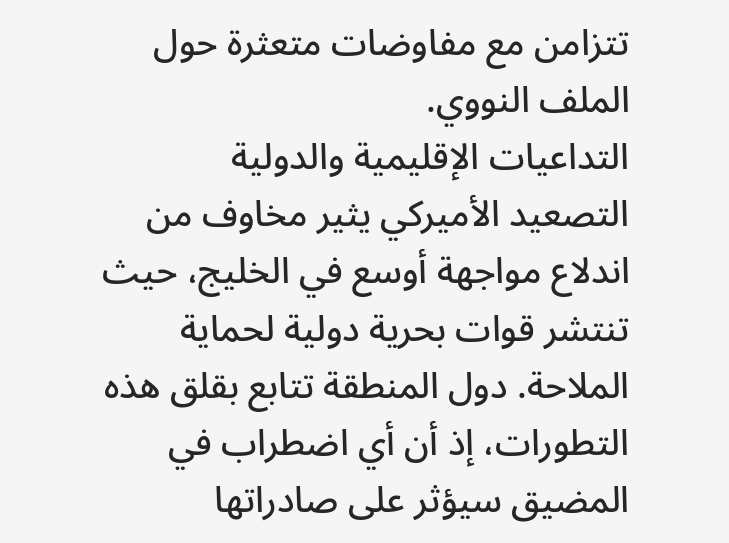تتزامن مع مفاوضات متعثرة حول الملف النووي.
التداعيات الإقليمية والدولية
التصعيد الأميركي يثير مخاوف من اندلاع مواجهة أوسع في الخليج، حيث تنتشر قوات بحرية دولية لحماية الملاحة. دول المنطقة تتابع بقلق هذه التطورات، إذ أن أي اضطراب في المضيق سيؤثر على صادراتها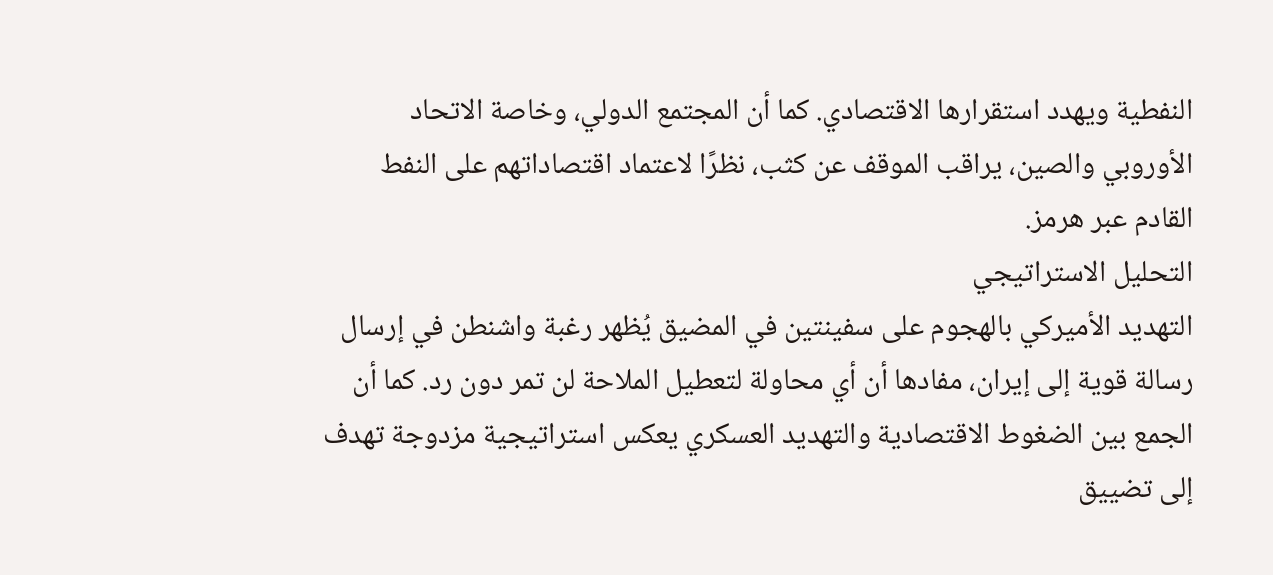النفطية ويهدد استقرارها الاقتصادي. كما أن المجتمع الدولي، وخاصة الاتحاد الأوروبي والصين، يراقب الموقف عن كثب، نظرًا لاعتماد اقتصاداتهم على النفط القادم عبر هرمز.
التحليل الاستراتيجي
التهديد الأميركي بالهجوم على سفينتين في المضيق يُظهر رغبة واشنطن في إرسال رسالة قوية إلى إيران، مفادها أن أي محاولة لتعطيل الملاحة لن تمر دون رد. كما أن الجمع بين الضغوط الاقتصادية والتهديد العسكري يعكس استراتيجية مزدوجة تهدف إلى تضييق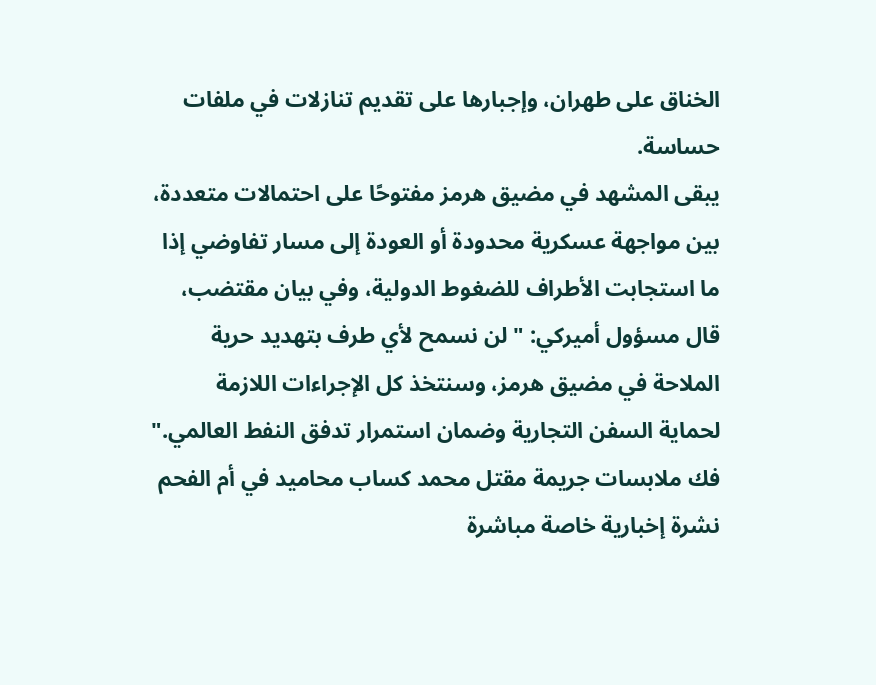الخناق على طهران، وإجبارها على تقديم تنازلات في ملفات حساسة.
يبقى المشهد في مضيق هرمز مفتوحًا على احتمالات متعددة، بين مواجهة عسكرية محدودة أو العودة إلى مسار تفاوضي إذا ما استجابت الأطراف للضغوط الدولية، وفي بيان مقتضب، قال مسؤول أميركي: "لن نسمح لأي طرف بتهديد حرية الملاحة في مضيق هرمز، وسنتخذ كل الإجراءات اللازمة لحماية السفن التجارية وضمان استمرار تدفق النفط العالمي."
فك ملابسات جريمة مقتل محمد كساب محاميد في أم الفحم
نشرة إخبارية خاصة مباشرة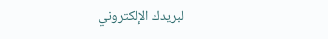لبريدك الإلكتروني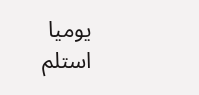يوميا
استلم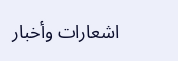اشعارات وأخبار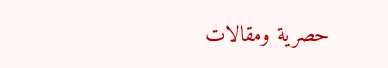حصرية ومقالات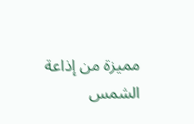مميزة من إذاعة الشمس